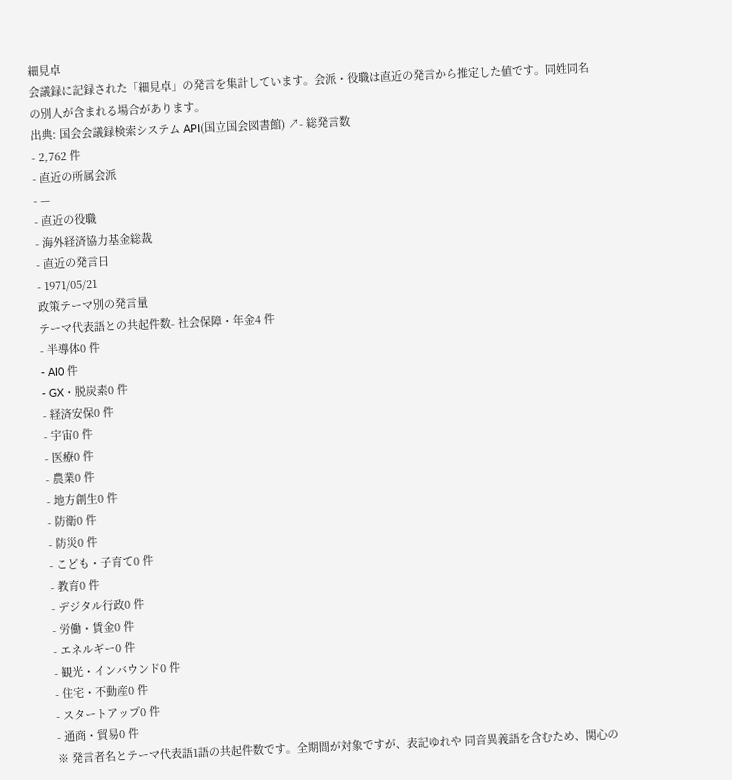細見卓
会議録に記録された「細見卓」の発言を集計しています。会派・役職は直近の発言から推定した値です。同姓同名の別人が含まれる場合があります。
出典: 国会会議録検索システム API(国立国会図書館) ↗- 総発言数
- 2,762 件
- 直近の所属会派
- —
- 直近の役職
- 海外経済協力基金総裁
- 直近の発言日
- 1971/05/21
政策テーマ別の発言量
テーマ代表語との共起件数- 社会保障・年金4 件
- 半導体0 件
- AI0 件
- GX・脱炭素0 件
- 経済安保0 件
- 宇宙0 件
- 医療0 件
- 農業0 件
- 地方創生0 件
- 防衛0 件
- 防災0 件
- こども・子育て0 件
- 教育0 件
- デジタル行政0 件
- 労働・賃金0 件
- エネルギー0 件
- 観光・インバウンド0 件
- 住宅・不動産0 件
- スタートアップ0 件
- 通商・貿易0 件
※ 発言者名とテーマ代表語1語の共起件数です。全期間が対象ですが、表記ゆれや 同音異義語を含むため、関心の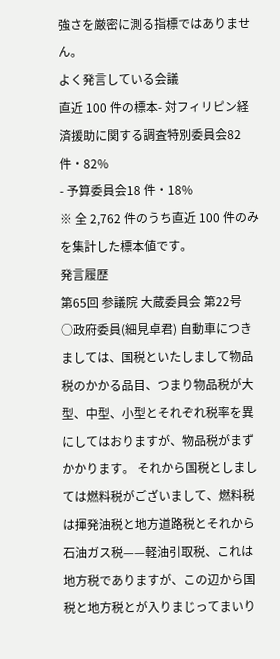強さを厳密に測る指標ではありません。
よく発言している会議
直近 100 件の標本- 対フィリピン経済援助に関する調査特別委員会82 件・82%
- 予算委員会18 件・18%
※ 全 2,762 件のうち直近 100 件のみを集計した標本値です。
発言履歴
第65回 参議院 大蔵委員会 第22号
○政府委員(細見卓君) 自動車につきましては、国税といたしまして物品税のかかる品目、つまり物品税が大型、中型、小型とそれぞれ税率を異にしてはおりますが、物品税がまずかかります。 それから国税としましては燃料税がございまして、燃料税は揮発油税と地方道路税とそれから石油ガス税——軽油引取税、これは地方税でありますが、この辺から国税と地方税とが入りまじってまいり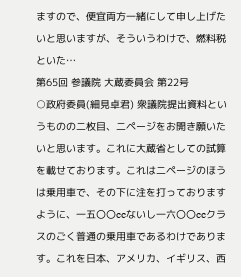ますので、便宜両方一緒にして申し上げたいと思いますが、そういうわけで、燃料税といた…
第65回 参議院 大蔵委員会 第22号
○政府委員(細見卓君) 衆議院提出資料というものの二枚目、二ページをお開き願いたいと思います。これに大蔵省としての試算を載せております。これは二ページのほうは乗用車で、その下に注を打っておりますように、一五〇〇ccないし一六〇〇ccクラスのごく普通の乗用車であるわけであります。これを日本、アメリカ、イギリス、西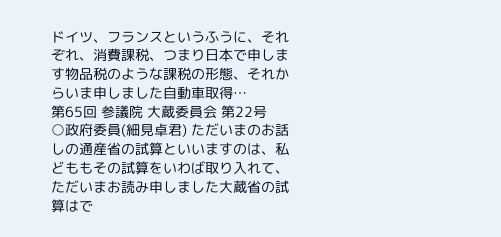ドイツ、フランスというふうに、それぞれ、消費課税、つまり日本で申します物品税のような課税の形態、それからいま申しました自動車取得…
第65回 参議院 大蔵委員会 第22号
○政府委員(細見卓君) ただいまのお話しの通産省の試算といいますのは、私どももその試算をいわば取り入れて、ただいまお読み申しました大蔵省の試算はで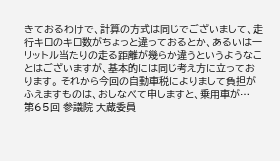きておるわけで、計算の方式は同じでございまして、走行キロのキロ数がちょっと違っておるとか、あるいは一リットル当たりの走る距離が幾らか違うというようなことはございますが、基本的には同じ考え方に立っております。 それから今回の自動車税によりまして負担がふえますものは、おしなべて申しますと、乗用車が…
第65回 参議院 大蔵委員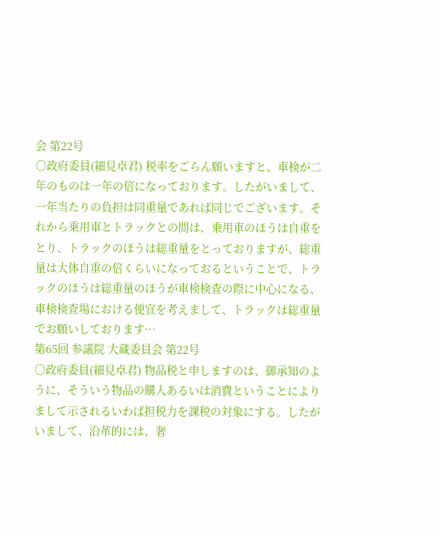会 第22号
○政府委員(細見卓君) 税率をごらん願いますと、車検が二年のものは一年の倍になっております。したがいまして、一年当たりの負担は同重量であれば同じでございます。それから乗用車とトラックとの間は、乗用車のほうは自重をとり、トラックのほうは総重量をとっておりますが、総重量は大体自重の倍くらいになっておるということで、トラックのほうは総重量のほうが車検検査の際に中心になる、車検検査場における便宜を考えまして、トラックは総重量でお願いしております…
第65回 参議院 大蔵委員会 第22号
○政府委員(細見卓君) 物品税と申しますのは、御承知のように、そういう物品の購入あるいは消費ということによりまして示されるいわば担税力を課税の対象にする。したがいまして、沿革的には、奢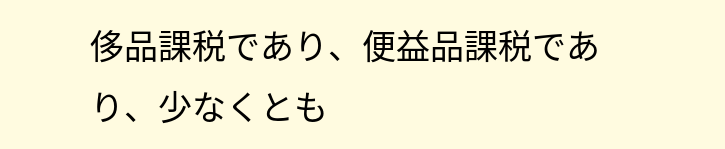侈品課税であり、便益品課税であり、少なくとも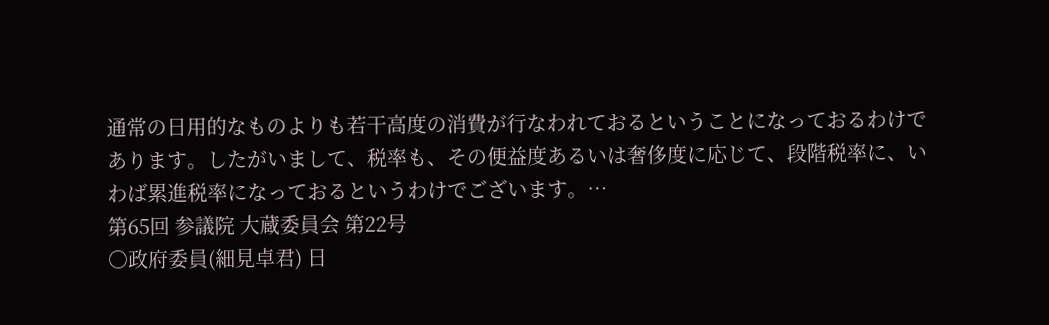通常の日用的なものよりも若干高度の消費が行なわれておるということになっておるわけであります。したがいまして、税率も、その便益度あるいは奢侈度に応じて、段階税率に、いわば累進税率になっておるというわけでございます。…
第65回 参議院 大蔵委員会 第22号
○政府委員(細見卓君) 日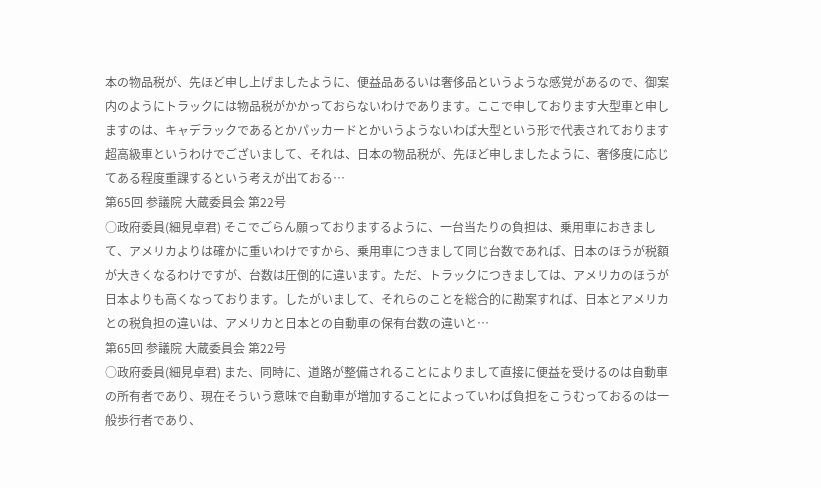本の物品税が、先ほど申し上げましたように、便益品あるいは奢侈品というような感覚があるので、御案内のようにトラックには物品税がかかっておらないわけであります。ここで申しております大型車と申しますのは、キャデラックであるとかパッカードとかいうようないわば大型という形で代表されております超高級車というわけでございまして、それは、日本の物品税が、先ほど申しましたように、奢侈度に応じてある程度重課するという考えが出ておる…
第65回 参議院 大蔵委員会 第22号
○政府委員(細見卓君) そこでごらん願っておりまするように、一台当たりの負担は、乗用車におきまして、アメリカよりは確かに重いわけですから、乗用車につきまして同じ台数であれば、日本のほうが税額が大きくなるわけですが、台数は圧倒的に違います。ただ、トラックにつきましては、アメリカのほうが日本よりも高くなっております。したがいまして、それらのことを総合的に勘案すれば、日本とアメリカとの税負担の違いは、アメリカと日本との自動車の保有台数の違いと…
第65回 参議院 大蔵委員会 第22号
○政府委員(細見卓君) また、同時に、道路が整備されることによりまして直接に便益を受けるのは自動車の所有者であり、現在そういう意味で自動車が増加することによっていわば負担をこうむっておるのは一般歩行者であり、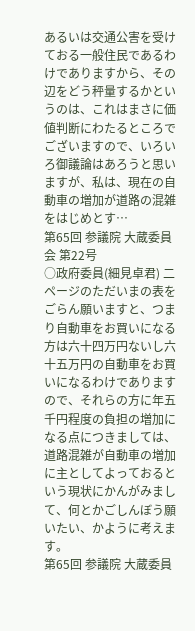あるいは交通公害を受けておる一般住民であるわけでありますから、その辺をどう秤量するかというのは、これはまさに価値判断にわたるところでございますので、いろいろ御議論はあろうと思いますが、私は、現在の自動車の増加が道路の混雑をはじめとす…
第65回 参議院 大蔵委員会 第22号
○政府委員(細見卓君) 二ページのただいまの表をごらん願いますと、つまり自動車をお買いになる方は六十四万円ないし六十五万円の自動車をお買いになるわけでありますので、それらの方に年五千円程度の負担の増加になる点につきましては、道路混雑が自動車の増加に主としてよっておるという現状にかんがみまして、何とかごしんぼう願いたい、かように考えます。
第65回 参議院 大蔵委員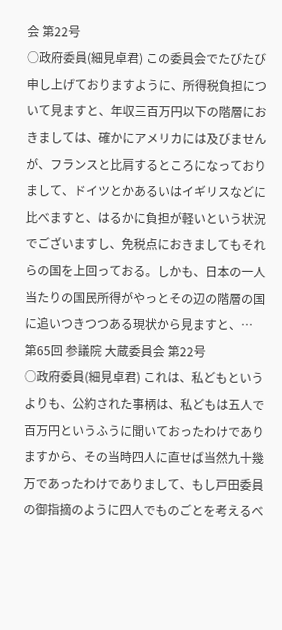会 第22号
○政府委員(細見卓君) この委員会でたびたび申し上げておりますように、所得税負担について見ますと、年収三百万円以下の階層におきましては、確かにアメリカには及びませんが、フランスと比肩するところになっておりまして、ドイツとかあるいはイギリスなどに比べますと、はるかに負担が軽いという状況でございますし、免税点におきましてもそれらの国を上回っておる。しかも、日本の一人当たりの国民所得がやっとその辺の階層の国に追いつきつつある現状から見ますと、…
第65回 参議院 大蔵委員会 第22号
○政府委員(細見卓君) これは、私どもというよりも、公約された事柄は、私どもは五人で百万円というふうに聞いておったわけでありますから、その当時四人に直せば当然九十幾万であったわけでありまして、もし戸田委員の御指摘のように四人でものごとを考えるべ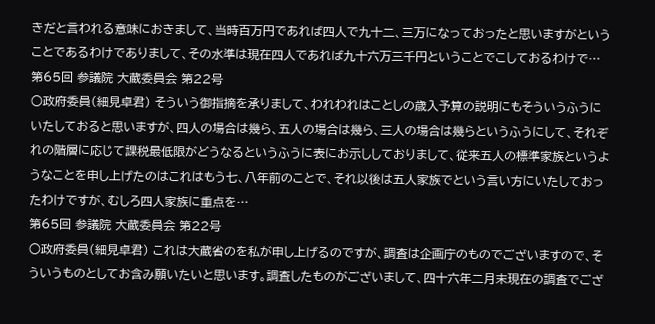きだと言われる意味におきまして、当時百万円であれば四人で九十二、三万になっておったと思いますがということであるわけでありまして、その水準は現在四人であれば九十六万三千円ということでこしておるわけで…
第65回 参議院 大蔵委員会 第22号
○政府委員(細見卓君) そういう御指摘を承りまして、われわれはことしの歳入予算の説明にもそういうふうにいたしておると思いますが、四人の場合は幾ら、五人の場合は幾ら、三人の場合は幾らというふうにして、それぞれの階層に応じて課税最低限がどうなるというふうに表にお示ししておりまして、従来五人の標準家族というようなことを申し上げたのはこれはもう七、八年前のことで、それ以後は五人家族でという言い方にいたしておったわけですが、むしろ四人家族に重点を…
第65回 参議院 大蔵委員会 第22号
○政府委員(細見卓君) これは大蔵省のを私が申し上げるのですが、調査は企画庁のものでございますので、そういうものとしてお含み願いたいと思います。調査したものがございまして、四十六年二月末現在の調査でござ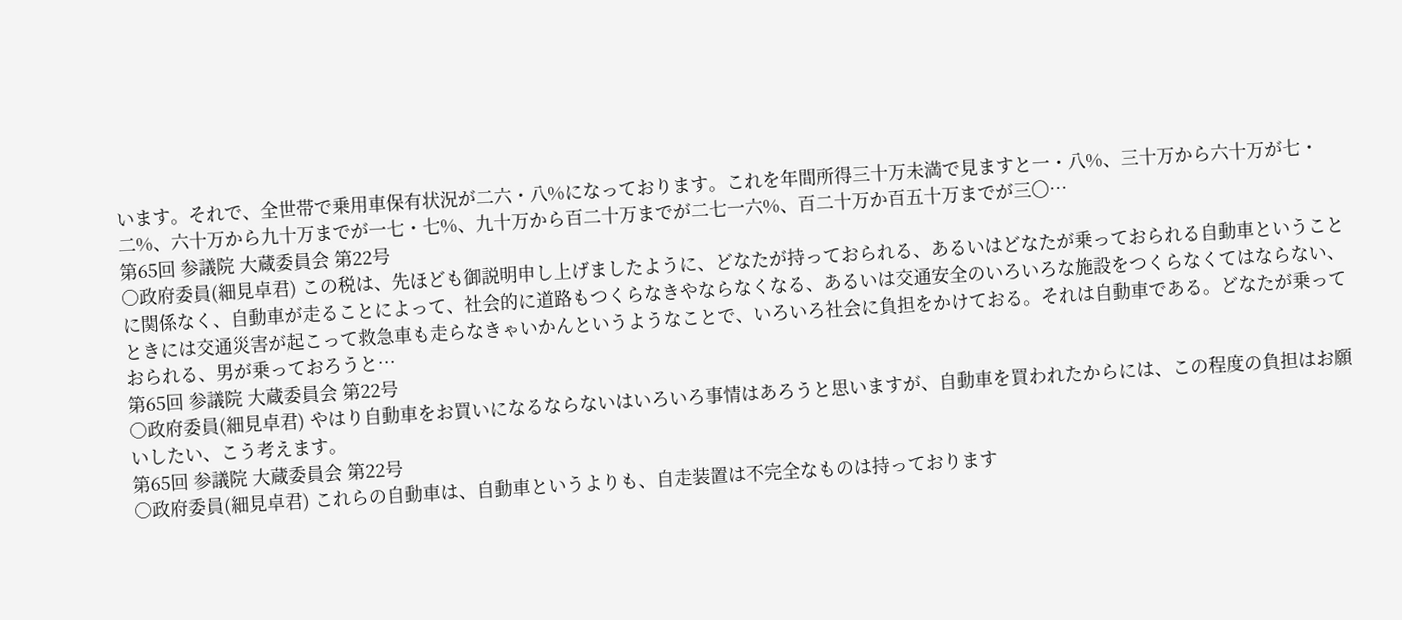います。それで、全世帯で乗用車保有状況が二六・八%になっております。これを年間所得三十万未満で見ますと一・八%、三十万から六十万が七・二%、六十万から九十万までが一七・七%、九十万から百二十万までが二七一六%、百二十万か百五十万までが三〇…
第65回 参議院 大蔵委員会 第22号
○政府委員(細見卓君) この税は、先ほども御説明申し上げましたように、どなたが持っておられる、あるいはどなたが乗っておられる自動車ということに関係なく、自動車が走ることによって、社会的に道路もつくらなきやならなくなる、あるいは交通安全のいろいろな施設をつくらなくてはならない、ときには交通災害が起こって救急車も走らなきゃいかんというようなことで、いろいろ社会に負担をかけておる。それは自動車である。どなたが乗っておられる、男が乗っておろうと…
第65回 参議院 大蔵委員会 第22号
○政府委員(細見卓君) やはり自動車をお買いになるならないはいろいろ事情はあろうと思いますが、自動車を買われたからには、この程度の負担はお願いしたい、こう考えます。
第65回 参議院 大蔵委員会 第22号
○政府委員(細見卓君) これらの自動車は、自動車というよりも、自走装置は不完全なものは持っております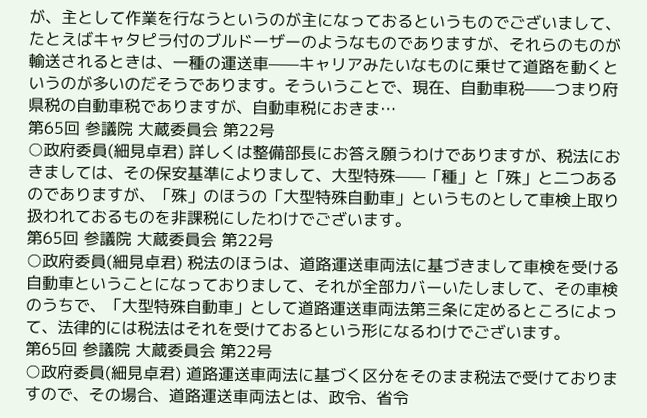が、主として作業を行なうというのが主になっておるというものでございまして、たとえばキャタピラ付のブルドーザーのようなものでありますが、それらのものが輸送されるときは、一種の運送車——キャリアみたいなものに乗せて道路を動くというのが多いのだそうであります。そういうことで、現在、自動車税——つまり府県税の自動車税でありますが、自動車税におきま…
第65回 参議院 大蔵委員会 第22号
○政府委員(細見卓君) 詳しくは整備部長にお答え願うわけでありますが、税法におきましては、その保安基準によりまして、大型特殊——「種」と「殊」と二つあるのでありますが、「殊」のほうの「大型特殊自動車」というものとして車検上取り扱われておるものを非課税にしたわけでございます。
第65回 参議院 大蔵委員会 第22号
○政府委員(細見卓君) 税法のほうは、道路運送車両法に基づきまして車検を受ける自動車ということになっておりまして、それが全部カバーいたしまして、その車検のうちで、「大型特殊自動車」として道路運送車両法第三条に定めるところによって、法律的には税法はそれを受けておるという形になるわけでございます。
第65回 参議院 大蔵委員会 第22号
○政府委員(細見卓君) 道路運送車両法に基づく区分をそのまま税法で受けておりますので、その場合、道路運送車両法とは、政令、省令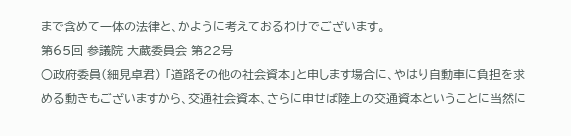まで含めて一体の法律と、かように考えておるわけでございます。
第65回 参議院 大蔵委員会 第22号
○政府委員(細見卓君) 「道路その他の社会資本」と申します場合に、やはり自動車に負担を求める動きもございますから、交通社会資本、さらに申せば陸上の交通資本ということに当然に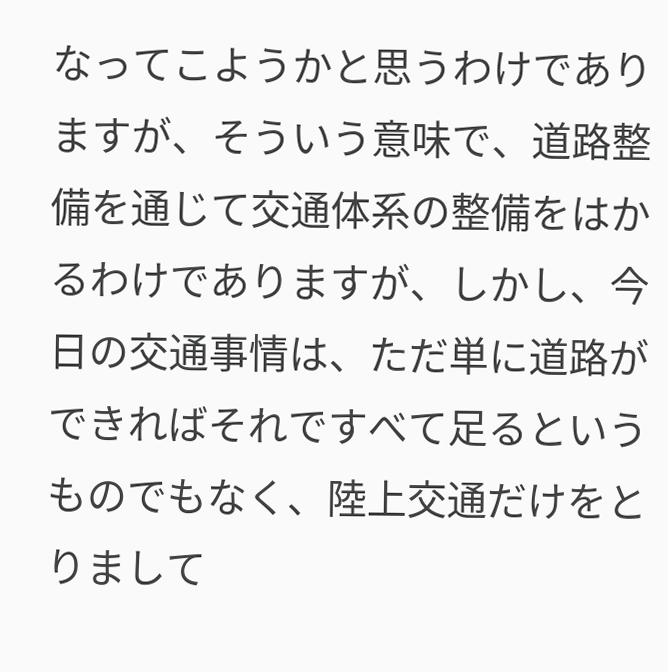なってこようかと思うわけでありますが、そういう意味で、道路整備を通じて交通体系の整備をはかるわけでありますが、しかし、今日の交通事情は、ただ単に道路ができればそれですべて足るというものでもなく、陸上交通だけをとりまして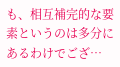も、相互補完的な要素というのは多分にあるわけでござ…